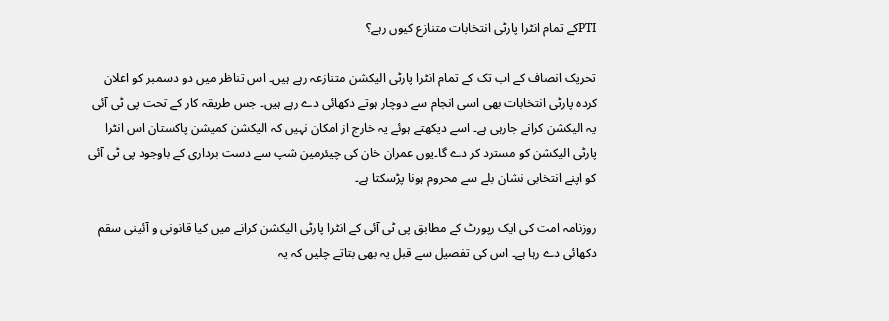PTIکے تمام انٹرا پارٹی انتخابات متنازع کیوں رہے؟

تحریک انصاف کے اب تک کے تمام انٹرا پارٹی الیکشن متنازعہ رہے ہیں۔ اس تناظر میں دو دسمبر کو اعلان کردہ پارٹی انتخابات بھی اسی انجام سے دوچار ہوتے دکھائی دے رہے ہیں۔ جس طریقہ کار کے تحت پی ٹی آئی یہ الیکشن کرانے جارہی ہے۔ اسے دیکھتے ہوئے یہ خارج از امکان نہیں کہ الیکشن کمیشن پاکستان اس انٹرا پارٹی الیکشن کو مسترد کر دے گا۔یوں عمران خان کی چیئرمین شپ سے دست برداری کے باوجود پی ٹی آئی کو اپنے انتخابی نشان بلے سے محروم ہونا پڑسکتا ہے۔

روزنامہ امت کی ایک رپورٹ کے مطابق پی ٹی آئی کے انٹرا پارٹی الیکشن کرانے میں کیا قانونی و آئینی سقم دکھائی دے رہا ہے۔ اس کی تفصیل سے قبل یہ بھی بتاتے چلیں کہ یہ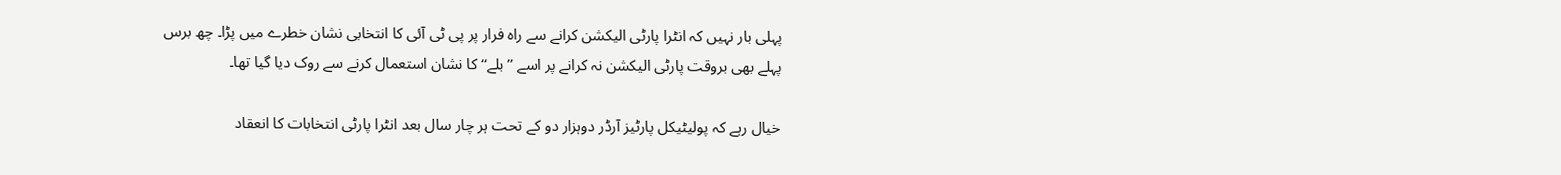پہلی بار نہیں کہ انٹرا پارٹی الیکشن کرانے سے راہ فرار پر پی ٹی آئی کا انتخابی نشان خطرے میں پڑا۔ چھ برس پہلے بھی بروقت پارٹی الیکشن نہ کرانے پر اسے ’’بلے‘‘ کا نشان استعمال کرنے سے روک دیا گیا تھا۔

خیال رہے کہ پولیٹیکل پارٹیز آرڈر دوہزار دو کے تحت ہر چار سال بعد انٹرا پارٹی انتخابات کا انعقاد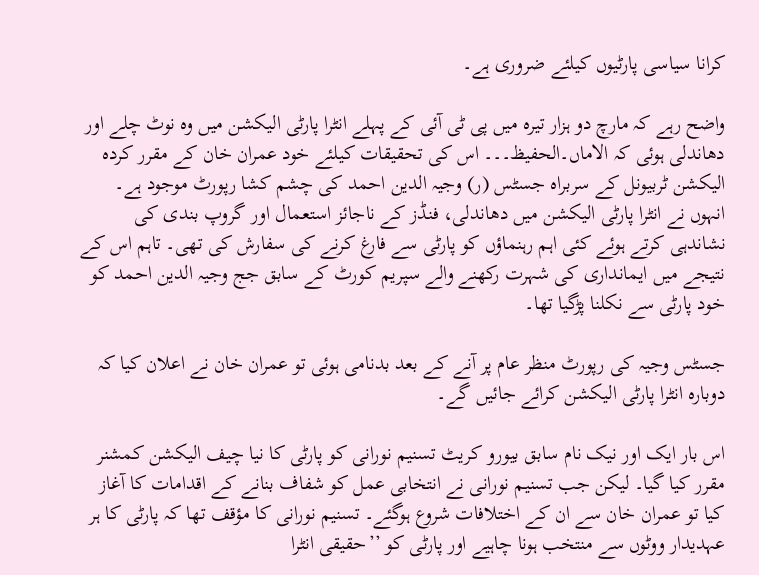کرانا سیاسی پارٹیوں کیلئے ضروری ہے۔

واضح رہے کہ مارچ دو ہزار تیرہ میں پی ٹی آئی کے پہلے انٹرا پارٹی الیکشن میں وہ نوٹ چلے اور دھاندلی ہوئی کہ الاماں۔الحفیظ۔۔۔ اس کی تحقیقات کیلئے خود عمران خان کے مقرر کردہ الیکشن ٹربیونل کے سربراہ جسٹس (ر) وجیہ الدین احمد کی چشم کشا رپورٹ موجود ہے۔ انہوں نے انٹرا پارٹی الیکشن میں دھاندلی، فنڈز کے ناجائز استعمال اور گروپ بندی کی نشاندہی کرتے ہوئے کئی اہم رہنماؤں کو پارٹی سے فارغ کرنے کی سفارش کی تھی۔ تاہم اس کے نتیجے میں ایمانداری کی شہرت رکھنے والے سپریم کورٹ کے سابق جج وجیہ الدین احمد کو خود پارٹی سے نکلنا پڑگیا تھا۔

جسٹس وجیہ کی رپورٹ منظر عام پر آنے کے بعد بدنامی ہوئی تو عمران خان نے اعلان کیا کہ دوبارہ انٹرا پارٹی الیکشن کرائے جائیں گے۔

اس بار ایک اور نیک نام سابق بیورو کریٹ تسنیم نورانی کو پارٹی کا نیا چیف الیکشن کمشنر مقرر کیا گیا۔ لیکن جب تسنیم نورانی نے انتخابی عمل کو شفاف بنانے کے اقدامات کا آغاز کیا تو عمران خان سے ان کے اختلافات شروع ہوگئے۔ تسنیم نورانی کا مؤقف تھا کہ پارٹی کا ہر عہدیدار ووٹوں سے منتخب ہونا چاہیے اور پارٹی کو ’’حقیقی انٹرا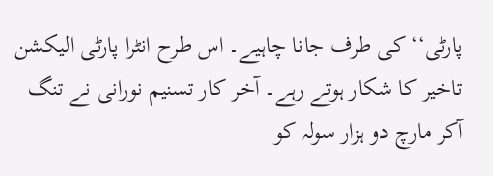پارٹی‘‘ کی طرف جانا چاہیے۔ اس طرح انٹرا پارٹی الیکشن تاخیر کا شکار ہوتے رہے۔ آخر کار تسنیم نورانی نے تنگ آکر مارچ دو ہزار سولہ کو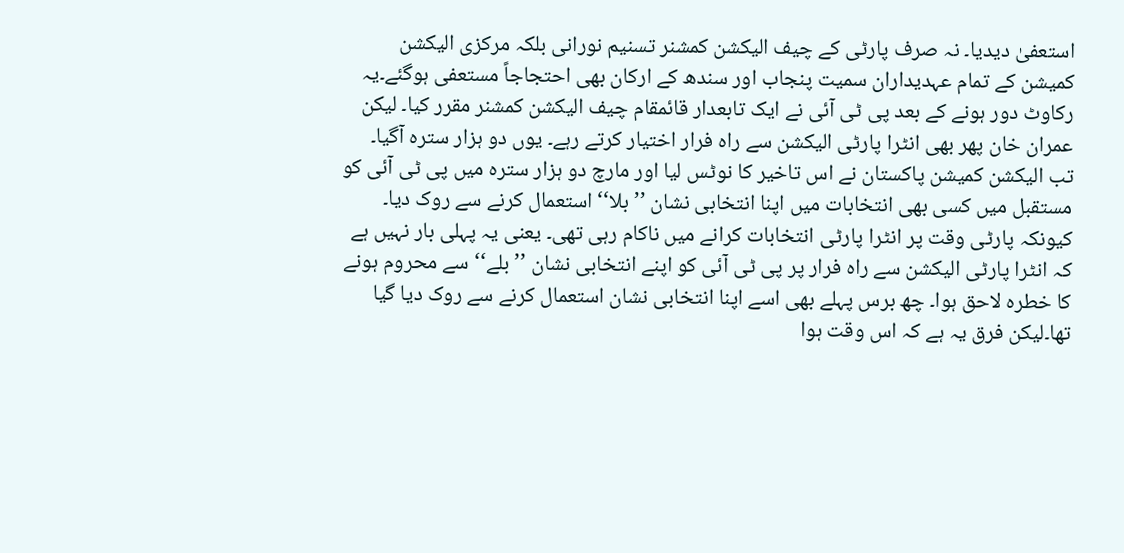استعفیٰ دیدیا۔ نہ صرف پارٹی کے چیف الیکشن کمشنر تسنیم نورانی بلکہ مرکزی الیکشن کمیشن کے تمام عہدیداران سمیت پنجاب اور سندھ کے ارکان بھی احتجاجاً مستعفی ہوگئے۔یہ رکاوٹ دور ہونے کے بعد پی ٹی آئی نے ایک تابعدار قائمقام چیف الیکشن کمشنر مقرر کیا۔ لیکن عمران خان پھر بھی انٹرا پارٹی الیکشن سے راہ فرار اختیار کرتے رہے۔ یوں دو ہزار سترہ آگیا۔ تب الیکشن کمیشن پاکستان نے اس تاخیر کا نوٹس لیا اور مارچ دو ہزار سترہ میں پی ٹی آئی کو مستقبل میں کسی بھی انتخابات میں اپنا انتخابی نشان ’’بلا‘‘ استعمال کرنے سے روک دیا۔ کیونکہ پارٹی وقت پر انٹرا پارٹی انتخابات کرانے میں ناکام رہی تھی۔ یعنی یہ پہلی بار نہیں ہے کہ انٹرا پارٹی الیکشن سے راہ فرار پر پی ٹی آئی کو اپنے انتخابی نشان ’’بلے‘‘ سے محروم ہونے کا خطرہ لاحق ہوا۔ چھ برس پہلے بھی اسے اپنا انتخابی نشان استعمال کرنے سے روک دیا گیا تھا۔لیکن فرق یہ ہے کہ اس وقت ہوا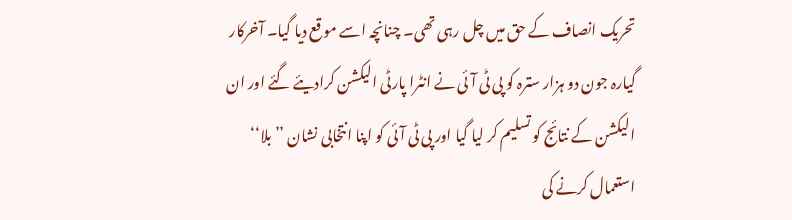تحریک انصاف کے حق میں چل رہی تھی۔ چنانچہ اسے موقع دیا گیا۔ آخرکار گیارہ جون دو ہزار سترہ کو پی ٹی آئی نے انٹرا پارٹی الیکشن کرادیئے گئے اور ان الیکشن کے نتائج کو تسلیم کر لیا گیا اور پی ٹی آئی کو اپنا انتخابی نشان ’’بلا‘‘ استعمال کرنے کی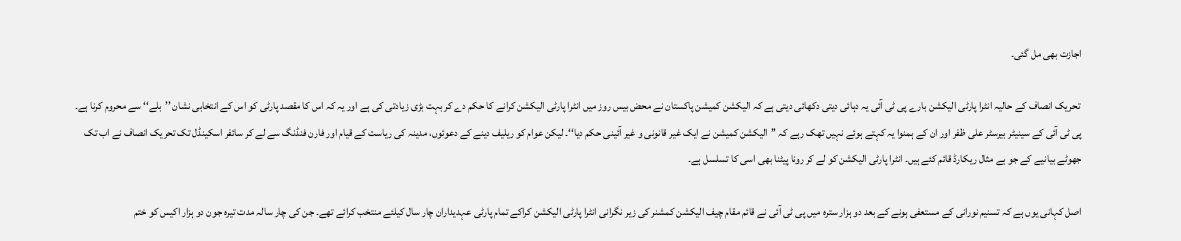اجازت بھی مل گئی۔

 تحریک انصاف کے حالیہ انٹرا پارٹی الیکشن بارے پی ٹی آئی یہ دہائی دیتی دکھائی دیتی ہے کہ الیکشن کمیشن پاکستان نے محض بیس روز میں انٹرا پارٹی الیکشن کرانے کا حکم دے کر بہت بڑی زیادتی کی ہے اور یہ کہ اس کا مقصد پارٹی کو اس کے انتخابی نشان ’’بلے‘‘ سے محروم کرنا ہے۔ پی ٹی آئی کے سینیٹر بیرسٹر علی ظفر اور ان کے ہمنوا یہ کہتے ہوئے نہیں تھک رہے کہ ’’الیکشن کمیشن نے ایک غیر قانونی و غیر آئینی حکم دیا‘‘۔ لیکن عوام کو ریلیف دینے کے دعوئوں، مدینہ کی ریاست کے قیام اور فارن فنڈنگ سے لے کر سائفر اسکینڈل تک تحریک انصاف نے اب تک جھوٹے بیانیے کے جو بے مثال ریکارڈ قائم کئے ہیں۔ انٹرا پارٹی الیکشن کو لے کر رونا پیٹنا بھی اسی کا تسلسل ہے۔

اصل کہانی یوں ہے کہ تسنیم نورانی کے مستعفی ہونے کے بعد دو ہزار سترہ میں پی ٹی آئی نے قائم مقام چیف الیکشن کمشنر کی زیر نگرانی انٹرا پارٹی الیکشن کراکے تمام پارٹی عہدیداران چار سال کیلئے منتخب کرائے تھے۔ جن کی چار سالہ مدت تیرہ جون دو ہزار اکیس کو ختم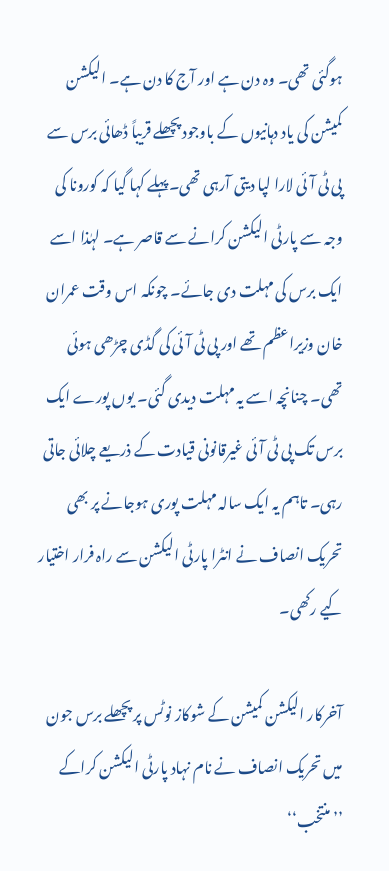ہوگئی تھی۔ وہ دن ہے اور آج کا دن ہے۔ الیکشن کمیشن کی یاد دہانیوں کے باوجود پچھلے قریباً ڈھائی برس سے پی ٹی آئی لارا لپا دیتی آرہی تھی۔پہلے کہا گیا کہ کورونا کی وجہ سے پارٹی الیکشن کرانے سے قاصر ہے۔ لہٰذا اسے ایک برس کی مہلت دی جائے۔ چونکہ اس وقت عمران خان وزیراعظم تھے اور پی ٹی آئی کی گڈی چڑھی ہوئی تھی۔ چنانچہ اسے یہ مہلت دیدی گئی۔ یوں پورے ایک برس تک پی ٹی آئی غیرقانونی قیادت کے ذریعے چلائی جاتی رہی۔ تاہم یہ ایک سالہ مہلت پوری ہوجانے پر بھی تحریک انصاف نے انٹرا پارٹی الیکشن سے راہ فرار اختیار کیے رکھی۔

آخرکار الیکشن کمیشن کے شوکاز نوٹس پر پچھلے برس جون میں تحریک انصاف نے نام نہاد پارٹی الیکشن کراکے ’’منتخب‘‘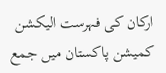ارکان کی فہرست الیکشن کمیشن پاکستان میں جمع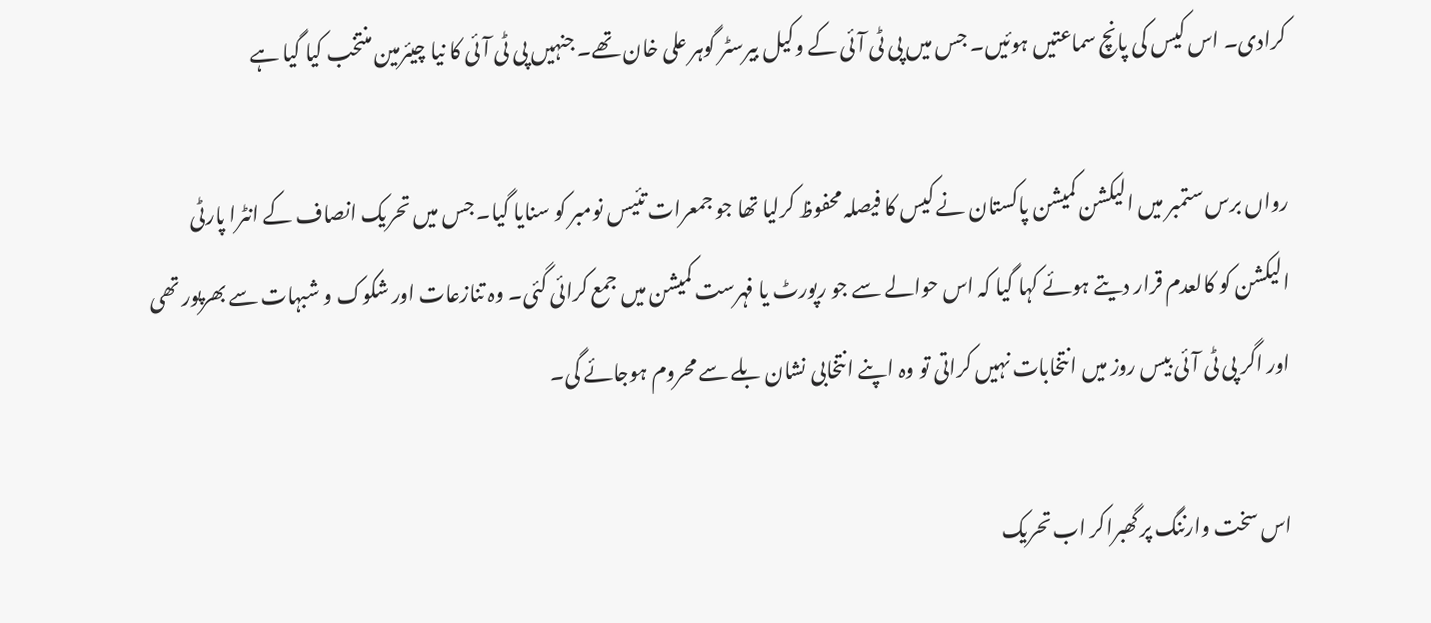کرادی۔ اس کیس کی پانچ سماعتیں ہوئیں۔ جس میں پی ٹی آئی کے وکیل بیرسٹر گوہر علی خان تھے۔ جنہیں پی ٹی آئی کا نیا چیئرمین منتخب کیا گیا ہے

رواں برس ستمبر میں الیکشن کمیشن پاکستان نے کیس کا فیصلہ محفوظ کرلیا تھا جو جمعرات تئیس نومبر کو سنایا گیا۔ جس میں تحریک انصاف کے انٹرا پارٹی الیکشن کو کالعدم قرار دیتے ہوئے کہا گیا کہ اس حوالے سے جو رپورٹ یا فہرست کمیشن میں جمع کرائی گئی۔ وہ تنازعات اور شکوک و شبہات سے بھرپور تھی اور اگر پی ٹی آئی بیس روز میں انتخابات نہیں کراتی تو وہ اپنے انتخابی نشان بلے سے محروم ہوجائے گی۔

اس سخت وارننگ پر گھبراکر اب تحریک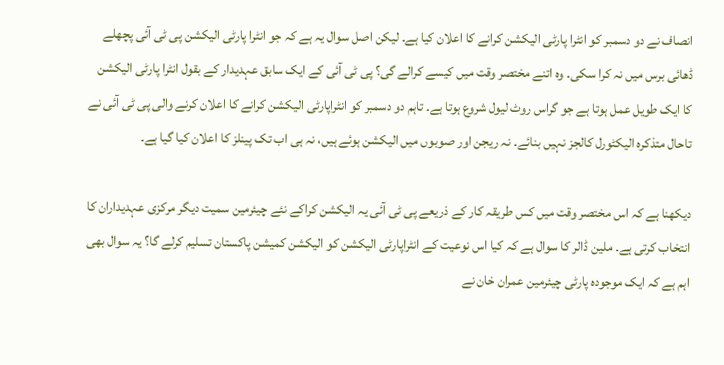انصاف نے دو دسمبر کو انٹرا پارٹی الیکشن کرانے کا اعلان کیا ہے۔ لیکن اصل سوال یہ ہے کہ جو انٹرا پارٹی الیکشن پی ٹی آئی پچھلے ڈھائی برس میں نہ کرا سکی۔ وہ اتنے مختصر وقت میں کیسے کرالے گی؟ پی ٹی آئی کے ایک سابق عہدیدار کے بقول انٹرا پارٹی الیکشن کا ایک طویل عمل ہوتا ہے جو گراس روٹ لیول شروع ہوتا ہے۔ تاہم دو دسمبر کو انٹراپارٹی الیکشن کرانے کا اعلان کرنے والی پی ٹی آئی نے تاحال متذکرہ الیکٹورل کالجز نہیں بنائے۔ نہ ریجن اور صوبوں میں الیکشن ہوئے ہیں، نہ ہی اب تک پینلز کا اعلان کیا گیا ہے۔

دیکھنا ہے کہ اس مختصر وقت میں کس طریقہ کار کے ذریعے پی ٹی آئی یہ الیکشن کراکے نئے چیئرمین سمیت دیگر مرکزی عہدیداران کا انتخاب کرتی ہے۔ ملین ڈالر کا سوال ہے کہ کیا اس نوعیت کے انٹراپارٹی الیکشن کو الیکشن کمیشن پاکستان تسلیم کرلے گا؟ یہ سوال بھی اہم ہے کہ ایک موجودہ پارٹی چیئرمین عمران خان نے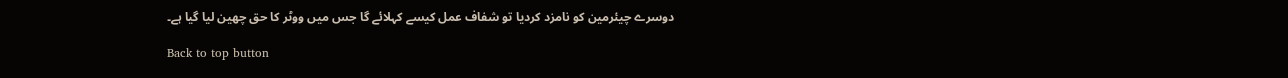دوسرے چیئرمین کو نامزد کردیا تو شفاف عمل کیسے کہلائے گا جس میں ووٹر کا حق چھین لیا گیا ہے۔

Back to top button